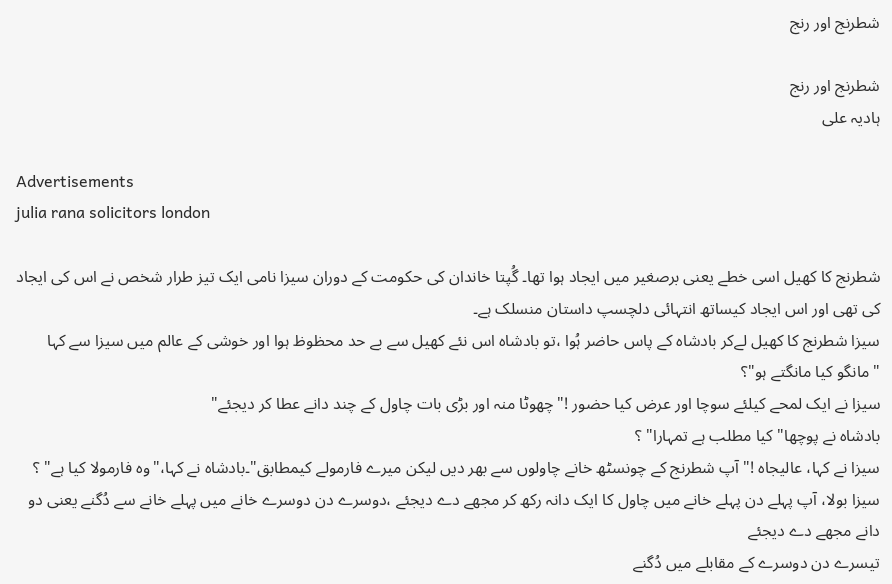شطرنج اور رنج

شطرنج اور رنج
ہادیہ علی

Advertisements
julia rana solicitors london

شطرنج کا کھیل اسی خطے یعنی برصغیر میں ایجاد ہوا تھا۔ گُپتا خاندان کی حکومت کے دوران سیزا نامی ایک تیز طرار شخص نے اس کی ایجاد کی تھی اور اس ایجاد کیساتھ انتہائی دلچسپ داستان منسلک ہے۔
سیزا شطرنج کا کھیل لےکر بادشاہ کے پاس حاضر ہُوا ،تو بادشاہ اس نئے کھیل سے بے حد محظوظ ہوا اور خوشی کے عالم میں سیزا سے کہا "مانگو کیا مانگتے ہو"؟
سیزا نے ایک لمحے کیلئے سوچا اور عرض کیا حضور !"چھوٹا منہ اور بڑی بات چاول کے چند دانے عطا کر دیجئے"
بادشاہ نے پوچھا" کیا مطلب ہے تمہارا" ؟
سیزا نے کہا، عالیجاہ !"آپ شطرنج کے چونسٹھ خانے چاولوں سے بھر دیں لیکن میرے فارمولے کیمطابق"۔بادشاہ نے کہا،"وہ فارمولا کیا ہے" ؟
سیزا بولا، آپ پہلے دن پہلے خانے میں چاول کا ایک دانہ رکھ کر مجھے دے دیجئے ،دوسرے دن دوسرے خانے میں پہلے خانے سے دُگنے یعنی دو دانے مجھے دے دیجئے
تیسرے دن دوسرے کے مقابلے میں دُگنے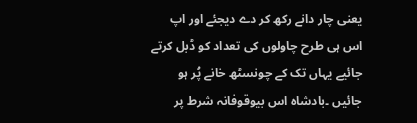یعنی چار دانے رکھ کر دے دیجئے اور اپ اس ہی طرح چاولوں کی تعداد کو ڈبل کرتے جائیے یہاں تک کے چونسٹھ خانے پُر ہو جائیں ۔بادشاہ اس بیوقوفانہ شرط پر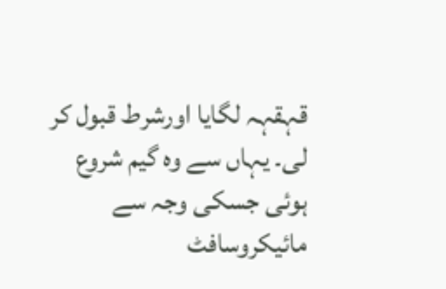قہقہہ لگایا اورشرط قبول کر لی۔ یہاں سے وہ گیم شروع ہوئی جسکی وجہ سے مائیکروسافٹ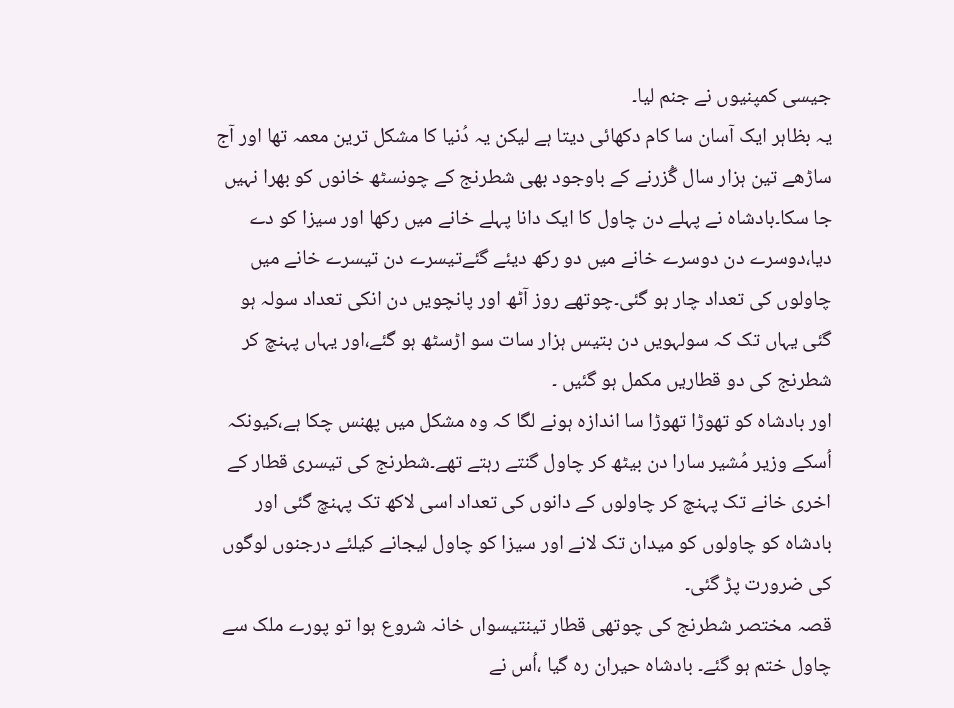جیسی کمپنیوں نے جنم لیا۔
یہ بظاہر ایک آسان سا کام دکھائی دیتا ہے لیکن یہ دُنیا کا مشکل ترین معمہ تھا اور آج ساڑھے تین ہزار سال گُزرنے کے باوجود بھی شطرنج کے چونسٹھ خانوں کو بھرا نہیں جا سکا۔بادشاہ نے پہلے دن چاول کا ایک دانا پہلے خانے میں رکھا اور سیزا کو دے دیا،دوسرے دن دوسرے خانے میں دو رکھ دیئے گئےتیسرے دن تیسرے خانے میں چاولوں کی تعداد چار ہو گئی۔چوتھے روز آٹھ اور پانچویں دن انکی تعداد سولہ ہو گئی یہاں تک کہ سولہویں دن بتیس ہزار سات سو اڑسٹھ ہو گئے،اور یہاں پہنچ کر شطرنج کی دو قطاریں مکمل ہو گئیں ۔
اور بادشاہ کو تھوڑا تھوڑا سا اندازہ ہونے لگا کہ وہ مشکل میں پھنس چکا ہے،کیونکہ اُسکے وزیر مُشیر سارا دن بیٹھ کر چاول گنتے رہتے تھے۔شطرنج کی تیسری قطار کے اخری خانے تک پہنچ کر چاولوں کے دانوں کی تعداد اسی لاکھ تک پہنچ گئی اور بادشاہ کو چاولوں کو میدان تک لانے اور سیزا کو چاول لیجانے کیلئے درجنوں لوگوں کی ضرورت پڑ گئی۔
قصہ مختصر شطرنج کی چوتھی قطار تینتیسواں خانہ شروع ہوا تو پورے ملک سے چاول ختم ہو گئے۔ بادشاہ حیران رہ گیا ،اُس نے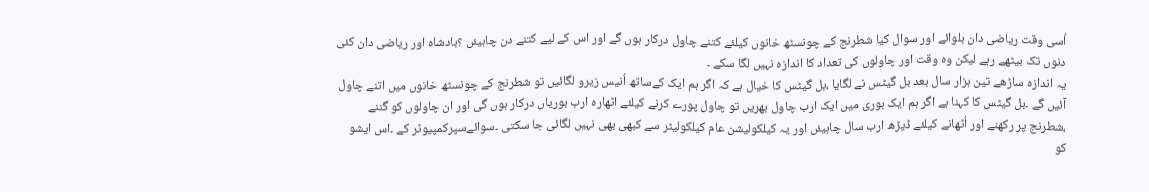اُسی وقت ریاضی دان بلوائے اور سوال کیا شطرنج کے چونسٹھ خانوں کیلئے کتنے چاول درکار ہوں گے اور اس کے لیے کتنے دن چاہیئں ؟بادشاہ اور ریاضی دان کئی دنوں تک بیٹھے رہے لیکن وہ وقت اور چاولوں کی تعداد کا اندازہ نہیں لگا سکے ۔
یہ اندازہ ساڑھے تین ہزار سال بعد بل گیٹس نے لگایا ،بل گیٹس کا خیال ہے کہ اگر ہم ایک کےساتھ اُنیس زیرو لگائیں تو شطرنج کے چونسٹھ خانوں میں اتنے چاول آئیں گے ۔بل گیٹس کا کہنا ہے اگر ہم ایک بوری میں ایک ارب چاول بھریں تو چاول پورے کرنے کیلئے اٹھارہ ارب بوریاں درکار ہوں گی اور ان چاولوں کو گننے ،شطرنج پر رکھنے اور اُٹھانے کیلئے ڈیڑھ ارب سال چاہیئں اور یہ کیلکولیشن عام کیلکولیٹر سے کبھی بھی نہیں لگائی جا سکتی ۔سوائےسپرکمپیوٹر کے ۔اس ایشو کو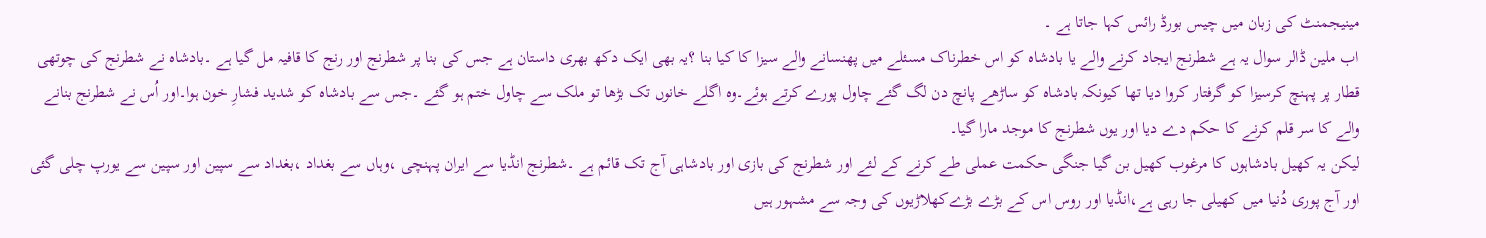مینیجمنٹ کی زبان میں چیس بورڈ رائس کہا جاتا ہے ۔
اب ملین ڈالر سوال یہ ہے شطرنج ایجاد کرنے والے یا بادشاہ کو اس خطرناک مسئلے میں پھنسانے والے سیزا کا کیا بنا ؟یہ بھی ایک دکھ بھری داستان ہے جس کی بنا پر شطرنج اور رنج کا قافیہ مل گیا ہے ۔بادشاہ نے شطرنج کی چوتھی قطار پر پہنچ کرسیزا کو گرفتار کروا دیا تھا کیونکہ بادشاہ کو ساڑھے پانچ دن لگ گئے چاول پورے کرتے ہوئے۔وہ اگلے خانوں تک بڑھا تو ملک سے چاول ختم ہو گئے ۔جس سے بادشاہ کو شدید فشارِ خون ہوا۔اور اُس نے شطرنج بنانے والے کا سر قلم کرنے کا حکم دے دیا اور یوں شطرنج کا موجد مارا گیا۔
لیکن یہ کھیل بادشاہوں کا مرغوب کھیل بن گیا جنگی حکمت عملی طے کرنے کے لئے اور شطرنج کی بازی اور بادشاہی آج تک قائم ہے ۔شطرنج انڈیا سے ایران پہنچی ،وہاں سے بغداد ،بغداد سے سپین اور سپین سے یورپ چلی گئی اور آج پوری دُنیا میں کھیلی جا رہی ہے،انڈیا اور روس اس کے بڑے بڑےکھلاڑیوں کی وجہ سے مشہور ہیں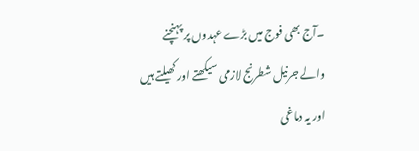۔آج بھی فوج میں بڑے عہدوں پر پہنچنے والے جرنیل شطرنج لازمی سیکھتے اور کھیلتے ہیں اور یہ دماغی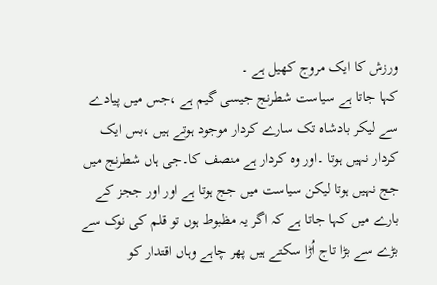ورزش کا ایک مروج کھیل ہے ۔
کہا جاتا ہے سیاست شطرنج جیسی گیم ہے ،جس میں پیادے سے لیکر بادشاہ تک سارے کردار موجود ہوتے ہیں ،بس ایک کردار نہیں ہوتا ۔اور وہ کردار ہے منصف کا۔جی ہاں شطرنج میں جج نہیں ہوتا لیکن سیاست میں جج ہوتا ہے اور اور ججز کے بارے میں کہا جاتا ہے کہ اگر یہ مظبوط ہوں تو قلم کی نوک سے بڑے سے بڑا تاج اُڑا سکتے ہیں پھر چاہے وہاں اقتدار کو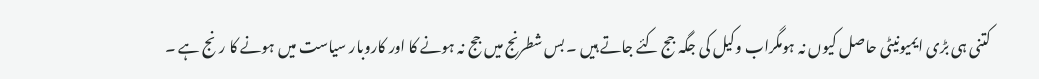کتنی ہی بڑی ایمیونیٹی حاصل کیوں نہ ہومگراب وکیل کی جگہ جج کئے جاتے ہیں ۔ بس شطرنج میں جج نہ ہونے کا اور کاروبار سیاست میں ہونے کا رنج ہے ۔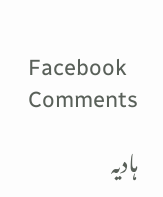Facebook Comments

ہادیہ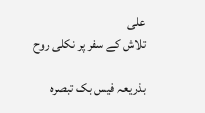علی
تلاش کے سفر پر نکلی روح

بذریعہ فیس بک تبصرہ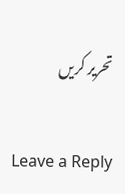تحریر کریں

Leave a Reply